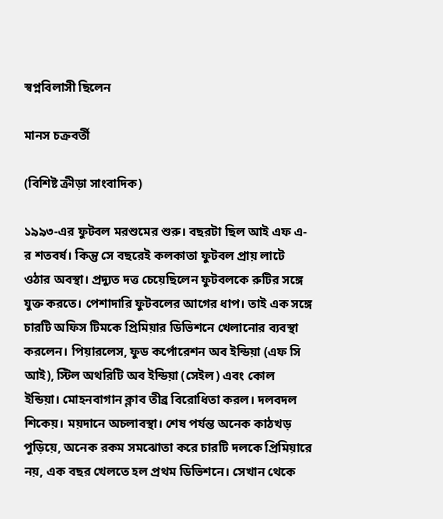স্বপ্নবিলাসী ছিলেন

মানস চক্রবর্তী

(বিশিষ্ট ক্রীড়া সাংবাদিক)

১৯৯৩-এর ফুটবল মরশুমের শুরু। বছরটা ছিল আই এফ এ-র শতবর্ষ। কিন্তু সে বছরেই কলকাতা ফুটবল প্রায় লাটে ওঠার অবস্থা। প্রদ্যুত দত্ত চেয়েছিলেন ফুটবলকে রুটির সঙ্গে যুক্ত করতে। পেশাদারি ফুটবলের আগের ধাপ। তাই এক সঙ্গে চারটি অফিস টিমকে প্রিমিয়ার ডিভিশনে খেলানোর ব্যবস্থা করলেন। পিয়ারলেস, ফুড কর্পোরেশন অব ইন্ডিয়া (এফ সি আই), স্টিল অথরিটি অব ইন্ডিয়া (সেইল) এবং কোল ইন্ডিয়া। মোহনবাগান ক্লাব তীব্র বিরোধিতা করল। দলবদল শিকেয়। ময়দানে অচলাবস্থা। শেষ পর্যন্ত অনেক কাঠখড় পুড়িয়ে, অনেক রকম সমঝোতা করে চারটি দলকে প্রিমিয়ারে নয়, এক বছর খেলতে হল প্রথম ডিভিশনে। সেখান থেকে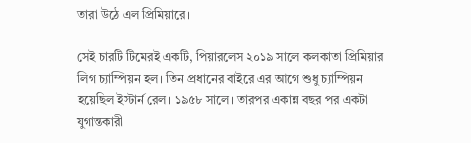তারা উঠে এল প্রিমিয়ারে।

সেই চারটি টিমেরই একটি, পিয়ারলেস ২০১৯ সালে কলকাতা প্রিমিয়ার লিগ চ্যাম্পিয়ন হল। তিন প্রধানের বাইরে এর আগে শুধু চ্যাম্পিয়ন হয়েছিল ইস্টার্ন রেল। ১৯৫৮ সালে। তারপর একান্ন বছর পর একটা যুগান্তকারী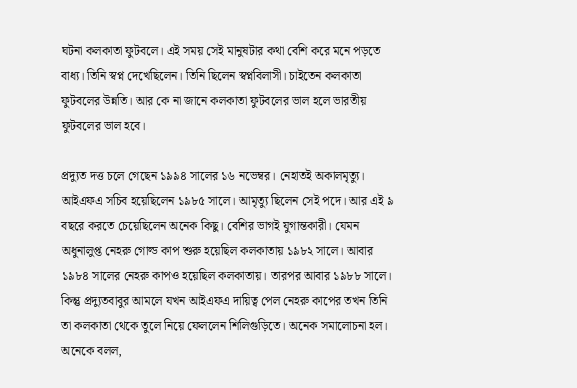ঘটনা কলকাতা ফুটবলে। এই সময় সেই মানুষটার কথা বেশি করে মনে পড়তে বাধ্য। তিনি স্বপ্ন দেখেছিলেন। তিনি ছিলেন স্বপ্নবিলাসী। চাইতেন কলকাতা ফুটবলের উন্নতি। আর কে না জানে কলকাতা ফুটবলের ভাল হলে ভারতীয় ফুটবলের ভাল হবে।

প্রদ্যুত দত্ত চলে গেছেন ১৯৯৪ সালের ১৬ নভেম্বর। নেহাতই অকালমৃত্যু। আইএফএ সচিব হয়েছিলেন ১৯৮৫ সালে। আমৃত্যু ছিলেন সেই পদে। আর এই ৯ বছরে করতে চেয়েছিলেন অনেক কিছু। বেশির ভাগই যুগান্তকারী। যেমন অধুনালুপ্ত নেহরু গোল্ড কাপ শুরু হয়েছিল কলকাতায় ১৯৮২ সালে। আবার ১৯৮৪ সালের নেহরু কাপও হয়েছিল কলকাতায়। তারপর আবার ১৯৮৮ সালে। কিন্তু প্রদ্যুতবাবুর আমলে যখন আইএফএ দায়িত্ব পেল নেহরু কাপের তখন তিনি তা কলকাতা থেকে তুলে নিয়ে ফেললেন শিলিগুড়িতে। অনেক সমালোচনা হল। অনেকে বলল,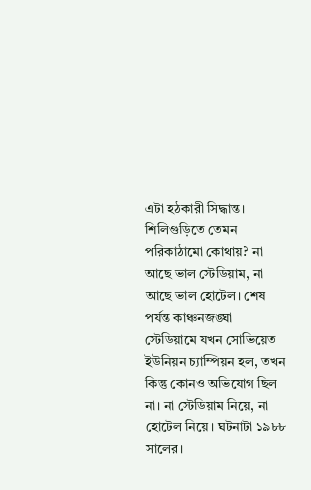এটা হঠকারী সিদ্ধান্ত। শিলিগুড়িতে তেমন পরিকাঠামো কোথায়? না আছে ভাল স্টেডিয়াম, না আছে ভাল হোটেল। শেষ পর্যন্ত কাঞ্চনজঙ্ঘা স্টেডিয়ামে যখন সোভিয়েত ইউনিয়ন চ্যাম্পিয়ন হল, তখন কিন্তু কোনও অভিযোগ ছিল না। না স্টেডিয়াম নিয়ে, না হোটেল নিয়ে। ঘটনাটা ১৯৮৮ সালের।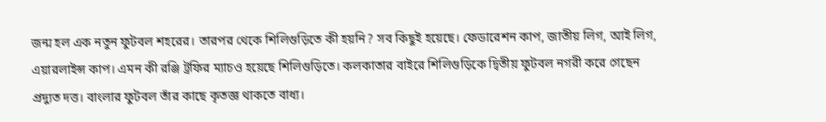জন্ম হল এক নতুন ফুটবল শহরের। তারপর থেকে শিলিগুড়িতে কী হয়নি? সব কিছুই হয়েছে। ফেডারেশন কাপ, জাতীয় লিগ, আই লিগ, এয়ারলাইন্স কাপ। এমন কী রঞ্জি ট্রফির ম্যাচও হয়েছে শিলিগুড়িতে। কলকাতার বাইরে শিলিগুড়িকে দ্বিতীয় ফুটবল নগরী করে গেছেন প্রদ্যুত দত্ত। বাংলার ফুটবল তাঁর কাছে কৃতজ্ঞ থাকতে বাধ্য।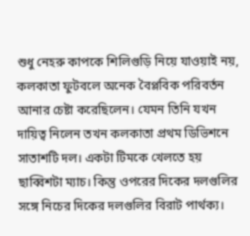শুধু নেহরু কাপকে শিলিগুড়ি নিয়ে যাওয়াই নয়, কলকাতা ফুটবলে অনেক বৈপ্লবিক পরিবর্তন আনার চেষ্টা করেছিলেন। যেমন তিনি যখন দায়িত্ব নিলেন তখন কলকাতা প্রথম ডিভিশনে সাতাশটি দল। একটা টিমকে খেলতে হয় ছাব্বিশটা ম্যাচ। কিন্তু ওপরের দিকের দলগুলির সঙ্গে নিচের দিকের দলগুলির বিরাট পার্থক্য।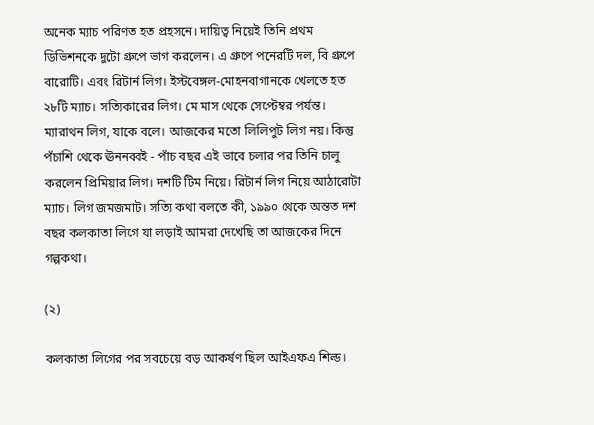অনেক ম্যাচ পরিণত হত প্রহসনে। দায়িত্ব নিয়েই তিনি প্রথম ডিভিশনকে দুটো গ্রুপে ভাগ করলেন। এ গ্রুপে পনেরটি দল, বি গ্রুপে বারোটি। এবং রিটার্ন লিগ। ইস্টবেঙ্গল-মোহনবাগানকে খেলতে হত ২৮টি ম্যাচ। সত্যিকারের লিগ। মে মাস থেকে সেপ্টেম্বর পর্যন্ত। ম্যারাথন লিগ, যাকে বলে। আজকের মতো লিলিপুট লিগ নয়। কিন্তু পঁচাশি থেকে ঊননব্বই - পাঁচ বছর এই ভাবে চলার পর তিনি চালু করলেন প্রিমিয়ার লিগ। দশটি টিম নিয়ে। রিটার্ন লিগ নিয়ে আঠারোটা ম্যাচ। লিগ জমজমাট। সত্যি কথা বলতে কী, ১৯৯০ থেকে অন্তত দশ বছর কলকাতা লিগে যা লড়াই আমরা দেখেছি তা আজকের দিনে গল্পকথা।

(২)

কলকাতা লিগের পর সবচেয়ে বড় আকর্ষণ ছিল আইএফএ শিল্ড।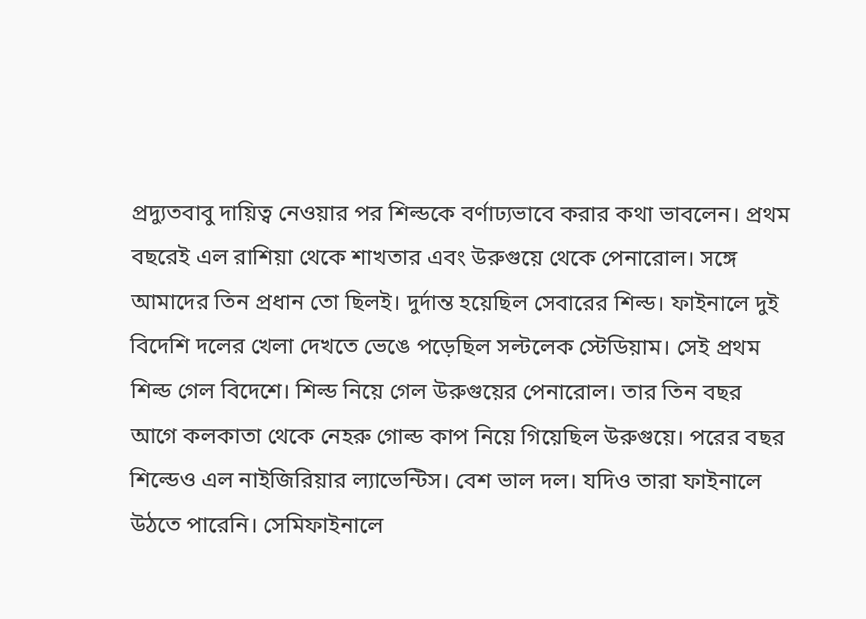প্রদ্যুতবাবু দায়িত্ব নেওয়ার পর শিল্ডকে বর্ণাঢ্যভাবে করার কথা ভাবলেন। প্রথম বছরেই এল রাশিয়া থেকে শাখতার এবং উরুগুয়ে থেকে পেনারোল। সঙ্গে আমাদের তিন প্রধান তো ছিলই। দুর্দান্ত হয়েছিল সেবারের শিল্ড। ফাইনালে দুই বিদেশি দলের খেলা দেখতে ভেঙে পড়েছিল সল্টলেক স্টেডিয়াম। সেই প্রথম শিল্ড গেল বিদেশে। শিল্ড নিয়ে গেল উরুগুয়ের পেনারোল। তার তিন বছর আগে কলকাতা থেকে নেহরু গোল্ড কাপ নিয়ে গিয়েছিল উরুগুয়ে। পরের বছর শিল্ডেও এল নাইজিরিয়ার ল্যাভেন্টিস। বেশ ভাল দল। যদিও তারা ফাইনালে উঠতে পারেনি। সেমিফাইনালে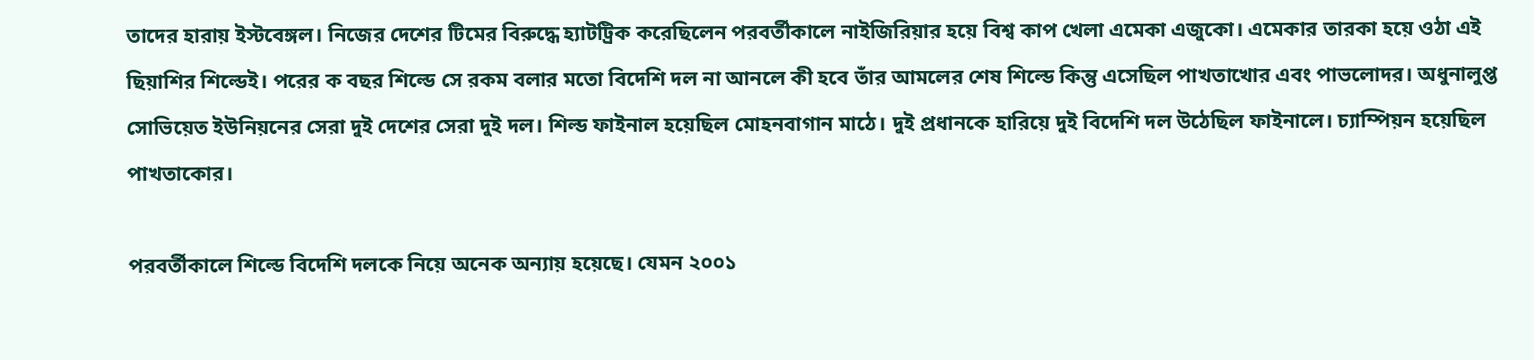তাদের হারায় ইস্টবেঙ্গল। নিজের দেশের টিমের বিরুদ্ধে হ্যাটট্রিক করেছিলেন পরবর্তীকালে নাইজিরিয়ার হয়ে বিশ্ব কাপ খেলা এমেকা এজুকো। এমেকার তারকা হয়ে ওঠা এই ছিয়াশির শিল্ডেই। পরের ক বছর শিল্ডে সে রকম বলার মতো বিদেশি দল না আনলে কী হবে তাঁর আমলের শেষ শিল্ডে কিন্তু এসেছিল পাখতাখোর এবং পাভলোদর। অধুনালুপ্ত সোভিয়েত ইউনিয়নের সেরা দুই দেশের সেরা দুই দল। শিল্ড ফাইনাল হয়েছিল মোহনবাগান মাঠে। দুই প্রধানকে হারিয়ে দুই বিদেশি দল উঠেছিল ফাইনালে। চ্যাম্পিয়ন হয়েছিল পাখতাকোর।

পরবর্তীকালে শিল্ডে বিদেশি দলকে নিয়ে অনেক অন্যায় হয়েছে। যেমন ২০০১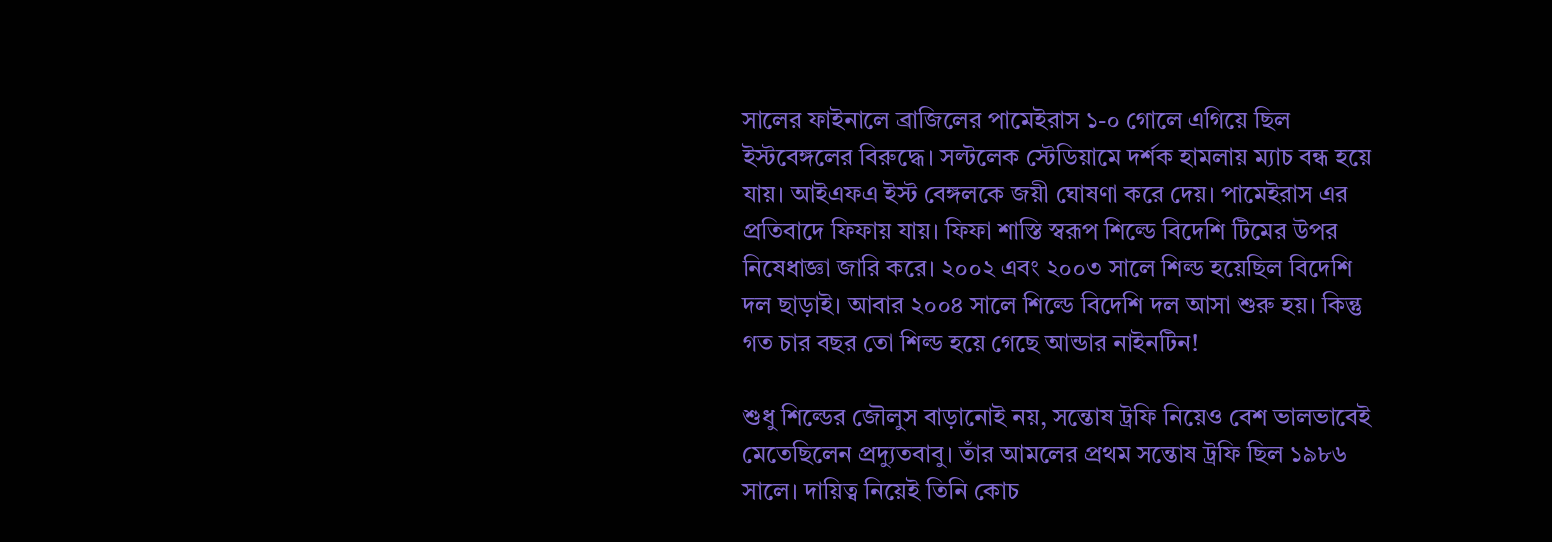সালের ফাইনালে ব্রাজিলের পামেইরাস ১-০ গোলে এগিয়ে ছিল ইস্টবেঙ্গলের বিরুদ্ধে। সল্টলেক স্টেডিয়ামে দর্শক হামলায় ম্যাচ বন্ধ হয়ে যায়। আইএফএ ইস্ট বেঙ্গলকে জয়ী ঘোষণা করে দেয়। পামেইরাস এর প্রতিবাদে ফিফায় যায়। ফিফা শাস্তি স্বরূপ শিল্ডে বিদেশি টিমের উপর নিষেধাজ্ঞা জারি করে। ২০০২ এবং ২০০৩ সালে শিল্ড হয়েছিল বিদেশি দল ছাড়াই। আবার ২০০৪ সালে শিল্ডে বিদেশি দল আসা শুরু হয়। কিন্তু গত চার বছর তো শিল্ড হয়ে গেছে আন্ডার নাইনটিন!

শুধু শিল্ডের জৌলুস বাড়ানোই নয়, সন্তোষ ট্রফি নিয়েও বেশ ভালভাবেই মেতেছিলেন প্রদ্যুতবাবু। তাঁর আমলের প্রথম সন্তোষ ট্রফি ছিল ১৯৮৬ সালে। দায়িত্ব নিয়েই তিনি কোচ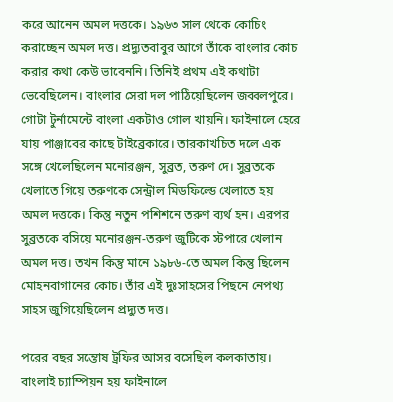করে আনেন অমল দত্তকে। ১৯৬৩ সাল থেকে কোচিং করাচ্ছেন অমল দত্ত। প্রদ্যুতবাবুর আগে তাঁকে বাংলার কোচ করার কথা কেউ ভাবেননি। তিনিই প্রথম এই কথাটা ভেবেছিলেন। বাংলার সেরা দল পাঠিয়েছিলেন জব্বলপুরে। গোটা টুর্নামেন্টে বাংলা একটাও গোল খায়নি। ফাইনালে হেরে যায় পাঞ্জাবের কাছে টাইব্রেকারে। তারকাখচিত দলে এক সঙ্গে খেলেছিলেন মনোরঞ্জন, সুব্রত, তরুণ দে। সুব্রতকে খেলাতে গিয়ে তরুণকে সেন্ট্রাল মিডফিল্ডে খেলাতে হয় অমল দত্তকে। কিন্তু নতুন পশিশনে তরুণ ব্যর্থ হন। এরপর সুব্রতকে বসিয়ে মনোরঞ্জন-তরুণ জুটিকে স্টপারে খেলান অমল দত্ত। তখন কিন্তু মানে ১৯৮৬-তে অমল কিন্তু ছিলেন মোহনবাগানের কোচ। তাঁর এই দুঃসাহসের পিছনে নেপথ্য সাহস জুগিয়েছিলেন প্রদ্যুত দত্ত।

পরের বছর সন্তোষ ট্রফির আসর বসেছিল কলকাতায়। বাংলাই চ্যাম্পিয়ন হয় ফাইনালে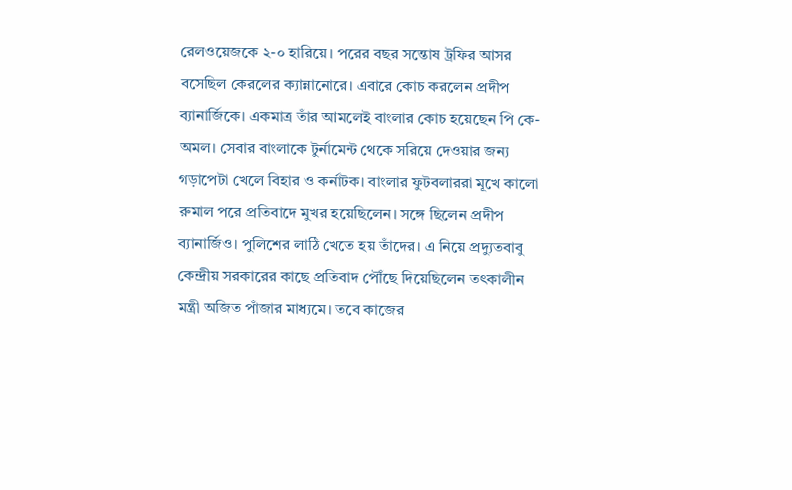রেলওয়েজকে ২-০ হারিয়ে। পরের বছর সন্তোষ ট্রফির আসর বসেছিল কেরলের ক্যান্নানোরে। এবারে কোচ করলেন প্রদীপ ব্যানার্জিকে। একমাত্র তাঁর আমলেই বাংলার কোচ হয়েছেন পি কে-অমল। সেবার বাংলাকে টুর্নামেন্ট থেকে সরিয়ে দেওয়ার জন্য গড়াপেটা খেলে বিহার ও কর্নাটক। বাংলার ফুটবলাররা মূখে কালো রুমাল পরে প্রতিবাদে মুখর হয়েছিলেন। সঙ্গে ছিলেন প্রদীপ ব্যানার্জিও। পুলিশের লাঠি খেতে হয় তাঁদের। এ নিয়ে প্রদ্যুতবাবু কেন্দ্রীয় সরকারের কাছে প্রতিবাদ পৌঁছে দিয়েছিলেন তৎকালীন মন্ত্রী অজিত পাঁজার মাধ্যমে। তবে কাজের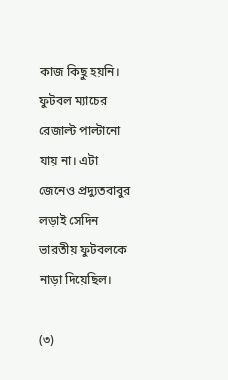কাজ কিছু হয়নি। ফুটবল ম্যাচের রেজাল্ট পাল্টানো যায় না। এটা জেনেও প্রদ্যুতবাবুর লড়াই সেদিন ভারতীয় ফুটবলকে নাড়া দিয়েছিল।

(৩)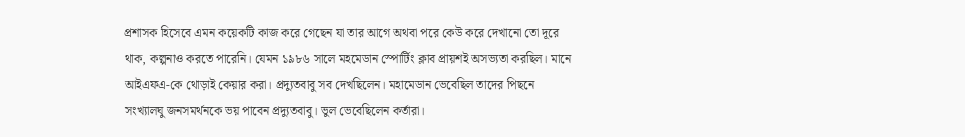প্রশাসক হিসেবে এমন কয়েকটি কাজ করে গেছেন যা তার আগে অথবা পরে কেউ করে দেখানো তো দূরে থাক, কল্পনাও করতে পারেনি। যেমন ১৯৮৬ সালে মহমেডান স্পোর্টিং ক্লাব প্রায়শই অসভ্যতা করছিল। মানে আইএফএ-কে থোড়াই কেয়ার করা। প্রদ্যুতবাবু সব দেখছিলেন। মহামেডান ভেবেছিল তাদের পিছনে সংখ্যালঘু জনসমর্থনকে ভয় পাবেন প্রদ্যুতবাবু। ভুল ভেবেছিলেন কর্তারা।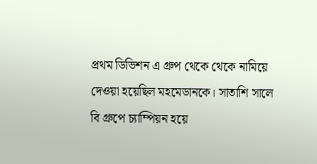প্রথম ডিভিশন এ গ্রুপ থেকে থেকে নামিয়ে দেওয়া হয়েছিল মহমেডানকে। সাতাশি সালে বি গ্রুপে চ্যাম্পিয়ন হয়ে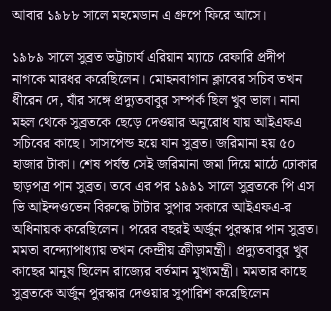আবার ১৯৮৮ সালে মহমেডান এ গ্রুপে ফিরে আসে।

১৯৮৯ সালে সুব্রত ভট্টাচার্য এরিয়ান ম্যাচে রেফারি প্রদীপ নাগকে মারধর করেছিলেন। মোহনবাগান ক্লাবের সচিব তখন ধীরেন দে, যাঁর সঙ্গে প্রদ্যুতবাবুর সম্পর্ক ছিল খুব ভাল। নানা মহল থেকে সুব্রতকে ছেড়ে দেওয়ার অনুরোধ যায় আইএফএ সচিবের কাছে। সাসপেন্ড হয়ে যান সুব্রত। জরিমানা হয় ৫০ হাজার টাকা। শেষ পর্যন্ত সেই জরিমানা জমা দিয়ে মাঠে ঢোকার ছাড়পত্র পান সুব্রত। তবে এর পর ১৯৯১ সালে সুব্রতকে পি এস ভি আইন্দওভেন বিরুদ্ধে টাটার সুপার সকারে আইএফএ-র অধিনায়ক করেছিলেন। পরের বছরই অর্জুন পুরস্কার পান সুব্রত। মমতা বন্দ্যোপাধ্যায় তখন কেন্দ্রীয় ক্রীড়ামন্ত্রী। প্রদ্যুতবাবুর খুব কাছের মানুষ ছিলেন রাজ্যের বর্তমান মুখ্যমন্ত্রী। মমতার কাছে সুব্রতকে অর্জুন পুরস্কার দেওয়ার সুপারিশ করেছিলেন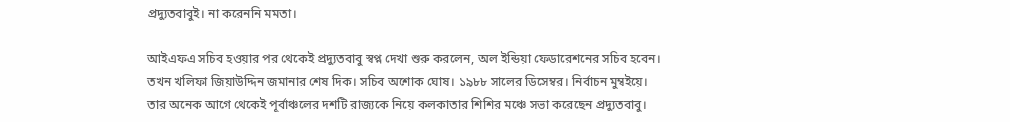প্রদ্যুতবাবুই। না করেননি মমতা।

আইএফএ সচিব হওয়ার পর থেকেই প্রদ্যুতবাবু স্বপ্ন দেখা শুরু করলেন, অল ইন্ডিয়া ফেডারেশনের সচিব হবেন। তখন খলিফা জিয়াউদ্দিন জমানার শেষ দিক। সচিব অশোক ঘোষ। ১৯৮৮ সালের ডিসেম্বর। নির্বাচন মুম্বইয়ে। তার অনেক আগে থেকেই পূর্বাঞ্চলের দশটি রাজ্যকে নিয়ে কলকাতার শিশির মঞ্চে সভা করেছেন প্রদ্যুতবাবু।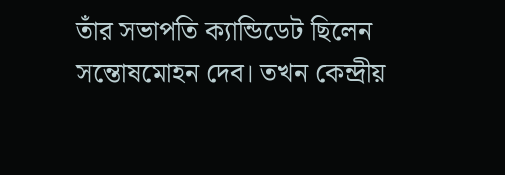তাঁর সভাপতি ক্যান্ডিডেট ছিলেন সন্তোষমোহন দেব। তখন কেন্দ্রীয়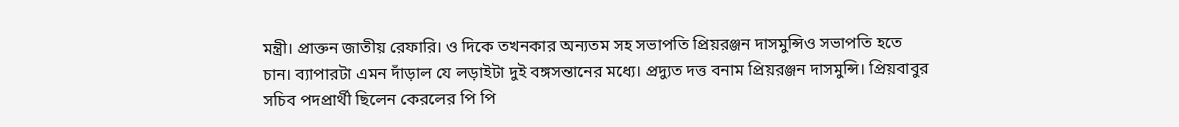মন্ত্রী। প্রাক্তন জাতীয় রেফারি। ও দিকে তখনকার অন্যতম সহ সভাপতি প্রিয়রঞ্জন দাসমুন্সিও সভাপতি হতে চান। ব্যাপারটা এমন দাঁড়াল যে লড়াইটা দুই বঙ্গসন্তানের মধ্যে। প্রদ্যুত দত্ত বনাম প্রিয়রঞ্জন দাসমুন্সি। প্রিয়বাবুর সচিব পদপ্রার্থী ছিলেন কেরলের পি পি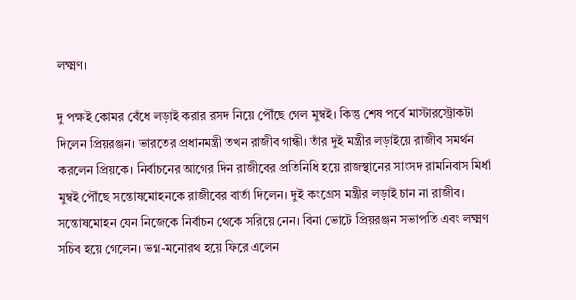লক্ষ্মণ।

দু পক্ষই কোমর বেঁধে লড়াই করার রসদ নিয়ে পৌঁছে গেল মুম্বই। কিন্তু শেষ পর্বে মাস্টারস্ট্রোকটা দিলেন প্রিয়রঞ্জন। ভারতের প্রধানমন্ত্রী তখন রাজীব গান্ধী। তাঁর দুই মন্ত্রীর লড়াইয়ে রাজীব সমর্থন করলেন প্রিয়কে। নির্বাচনের আগের দিন রাজীবের প্রতিনিধি হয়ে রাজস্থানের সাংসদ রামনিবাস মির্ধা মুম্বই পৌঁছে সন্তোষমোহনকে রাজীবের বার্তা দিলেন। দুই কংগ্রেস মন্ত্রীর লড়াই চান না রাজীব। সন্তোষমোহন যেন নিজেকে নির্বাচন থেকে সরিয়ে নেন। বিনা ভোটে প্রিয়রঞ্জন সভাপতি এবং লক্ষ্মণ সচিব হয়ে গেলেন। ভগ্ন-মনোরথ হয়ে ফিরে এলেন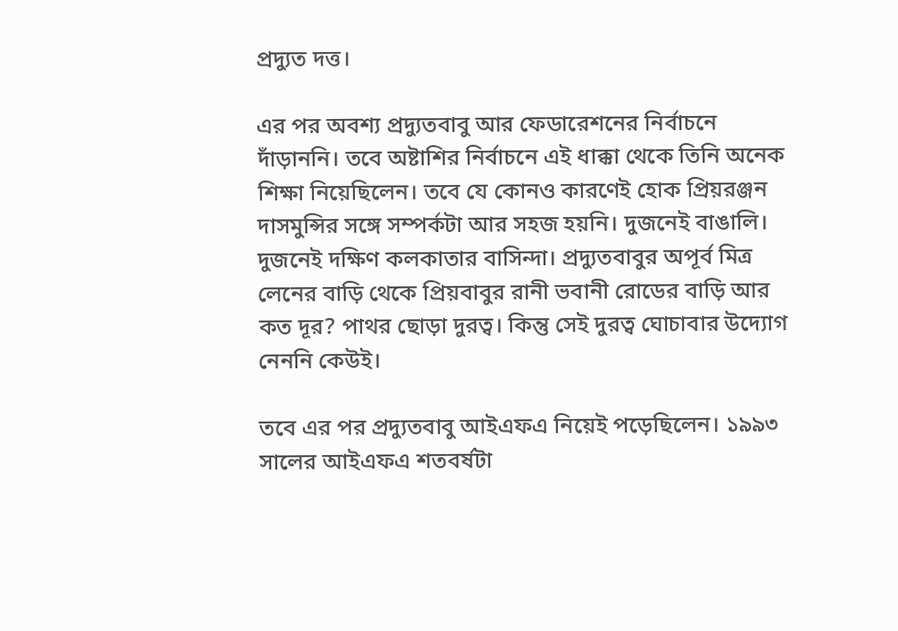প্রদ্যুত দত্ত।

এর পর অবশ্য প্রদ্যুতবাবু আর ফেডারেশনের নির্বাচনে দাঁড়াননি। তবে অষ্টাশির নির্বাচনে এই ধাক্কা থেকে তিনি অনেক শিক্ষা নিয়েছিলেন। তবে যে কোনও কারণেই হোক প্রিয়রঞ্জন দাসমুন্সির সঙ্গে সম্পর্কটা আর সহজ হয়নি। দুজনেই বাঙালি। দুজনেই দক্ষিণ কলকাতার বাসিন্দা। প্রদ্যুতবাবুর অপূর্ব মিত্র লেনের বাড়ি থেকে প্রিয়বাবুর রানী ভবানী রোডের বাড়ি আর কত দূর? পাথর ছোড়া দুরত্ব। কিন্তু সেই দুরত্ব ঘোচাবার উদ্যোগ নেননি কেউই।

তবে এর পর প্রদ্যুতবাবু আইএফএ নিয়েই পড়েছিলেন। ১৯৯৩ সালের আইএফএ শতবর্ষটা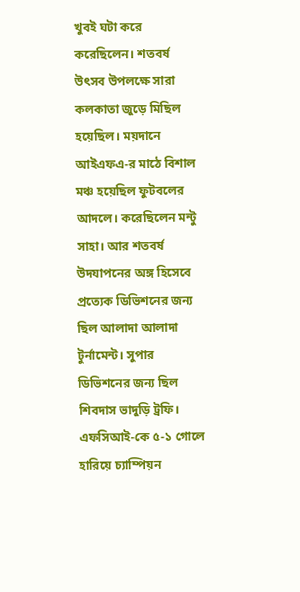খুবই ঘটা করে করেছিলেন। শতবর্ষ উৎসব উপলক্ষে সারা কলকাতা জুড়ে মিছিল হয়েছিল। ময়দানে আইএফএ-র মাঠে বিশাল মঞ্চ হয়েছিল ফুটবলের আদলে। করেছিলেন মন্টু সাহা। আর শতবর্ষ উদযাপনের অঙ্গ হিসেবে প্রত্যেক ডিভিশনের জন্য ছিল আলাদা আলাদা টুর্নামেন্ট। সুপার ডিভিশনের জন্য ছিল শিবদাস ভাদুড়ি ট্রফি। এফসিআই-কে ৫-১ গোলে হারিয়ে চ্যাম্পিয়ন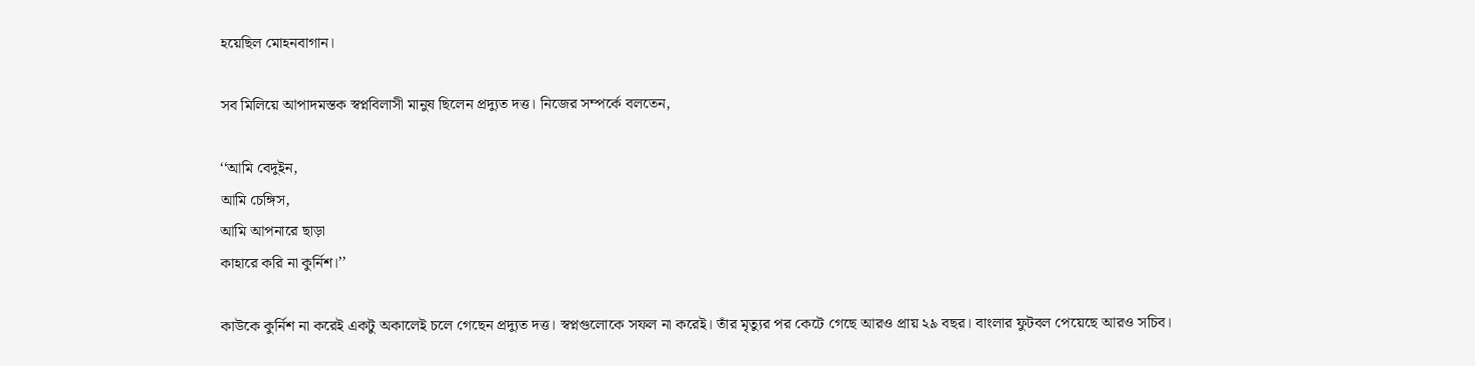হয়েছিল মোহনবাগান।

সব মিলিয়ে আপাদমস্তক স্বপ্নবিলাসী মানুষ ছিলেন প্রদ্যুত দত্ত। নিজের সম্পর্কে বলতেন,

‘‘আমি বেদুইন,
আমি চেঙ্গিস,
আমি আপনারে ছাড়া
কাহারে করি না কুর্নিশ।’’

কাউকে কুর্নিশ না করেই একটু অকালেই চলে গেছেন প্রদ্যুত দত্ত। স্বপ্নগুলোকে সফল না করেই। তাঁর মৃত্যুর পর কেটে গেছে আরও প্রায় ২৯ বছর। বাংলার ফুটবল পেয়েছে আরও সচিব।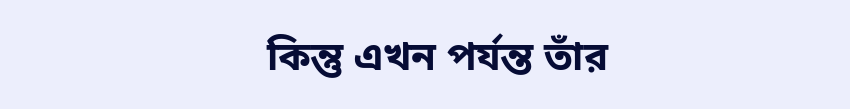কিন্তু এখন পর্যন্ত তাঁর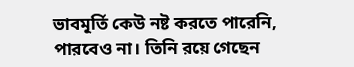ভাবমূর্তি কেউ নষ্ট করতে পারেনি, পারবেও না। তিনি রয়ে গেছেন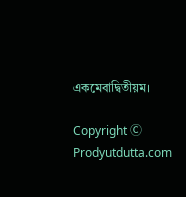একমেবাদ্বিতীয়ম।

Copyright Ⓒ Prodyutdutta.com